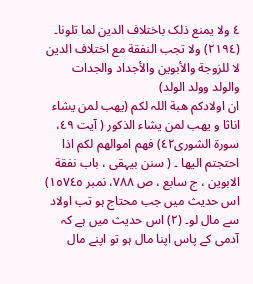٤ ولا یمنع ذلک باختلاف الدین لما تلونا۔ (٢١٩٤) ولا تجب النفقة مع اختلاف الدین لا للزوجة والأبوین والأجداد والجدات والولد وولد الولد)
ان اولادکم ھبة اللہ لکم (یھب لمن یشاء اناثا و یھب لمن یشاء الذکور ( آیت ٤٩، سورة الشوری٤٢) فھم اموالھم لکم اذا احتجتم الیھا ۔ ( سنن بیہقی ، باب نفقة الابوین ، ج سابع ، ص ٧٨٨، نمبر ١٥٧٤٥) اس حدیث میں جب محتاج ہو تب اولاد سے مال لو۔ (٢) اس حدیث میں ہے کہ آدمی کے پاس اپنا مال ہو تو اپنے مال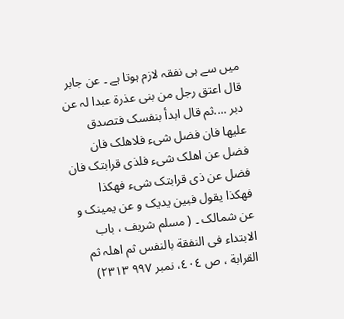میں سے ہی نفقہ لازم ہوتا ہے ۔ عن جابر قال اعتق رجل من بنی عذرة عبدا لہ عن دبر ....ثم قال ابدأ بنفسک فتصدق علیھا فان فضل شیء فلاھلک فان فضل عن اھلک شیء فلذی قرابتک فان فضل عن ذی قرابتک شیء فھکذا فھکذا یقول فبین یدیک و عن یمینک و عن شمالک ۔ ( مسلم شریف ، باب الابتداء فی النفقة بالنفس ثم اھلہ ثم القرابة ، ص ٤٠٤، نمبر ٩٩٧ ٢٣١٣)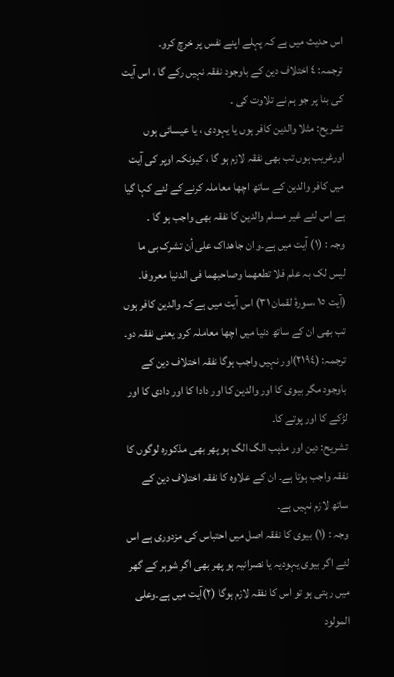اس حدیث میں ہے کہ پہلے اپنے نفس پر خرچ کرو۔
ترجمہ: ٤ اختلاف دین کے باوجود نفقہ نہیں رکے گا ، اس آیت کی بنا پر جو ہم نے تلاوت کی ۔
تشریح: مثلا والدین کافر ہوں یا یہودی ، یا عیسائی ہوں اورغریب ہوں تب بھی نفقہ لازم ہو گا ، کیونکہ اوپر کی آیت میں کافر والدین کے ساتھ اچھا معاملہ کرنے کے لئے کہا گیا ہے اس لئے غیر مسلم والدین کا نفقہ بھی واجب ہو گا ۔
وجہ : (١) آیت میں ہے۔و ان جاھداک علی أن تشرک بی ما لیس لک بہ علم فلا تطعھما وصاحبھما فی الدنیا معروفا۔ (آیت ١٥ ،سورۂ لقمان ٣١) اس آیت میں ہے کہ والدین کافر ہوں تب بھی ان کے ساتھ دنیا میں اچھا معاملہ کرو یعنی نفقہ دو۔
ترجمہ: (٢١٩٤)اور نہیں واجب ہوگا نفقہ اختلاف دین کے باوجود مگر بیوی کا اور والدین کا اور دادا کا اور دادی کا اور لڑکے کا اور پوتے کا۔
تشریح: دین اور مذہب الگ الگ ہو پھر بھی مذکورہ لوگوں کا نفقہ واجب ہوتا ہے۔ ان کے علاوہ کا نفقہ اختلاف دین کے ساتھ لازم نہیں ہے۔
وجہ : (١) بیوی کا نفقہ اصل میں احتباس کی مزدوری ہے اس لئے اگر بیوی یہودیہ یا نصرانیہ ہو پھر بھی اگر شوہر کے گھر میں رہتی ہو تو اس کا نفقہ لازم ہوگا (٢)آیت میں ہے۔وعلی المولود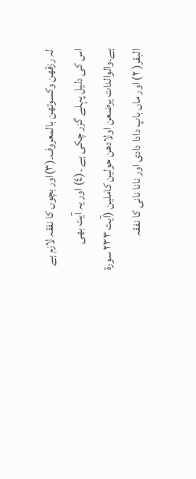لہ رزقھن وکسوتھن بالمعروف۔(٣)اور بچوں کا نفقہ لازم ہے اس کی دلیل پہلے گزر چکی ہے ۔(٤) اور یہ آیت بھی ہے۔والوالدات یرضعن اولادھن حولین کاملین (آیت ٢٣٣ سورة البقر( ٢) اور ماں باپ دادا دادی اور نانا نانی کا نفقہ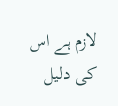لازم ہے اس کی دلیل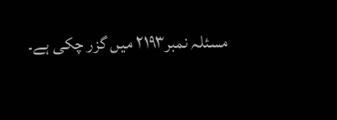مسئلہ نمبر٢١٩٣ میں گزر چکی ہے۔